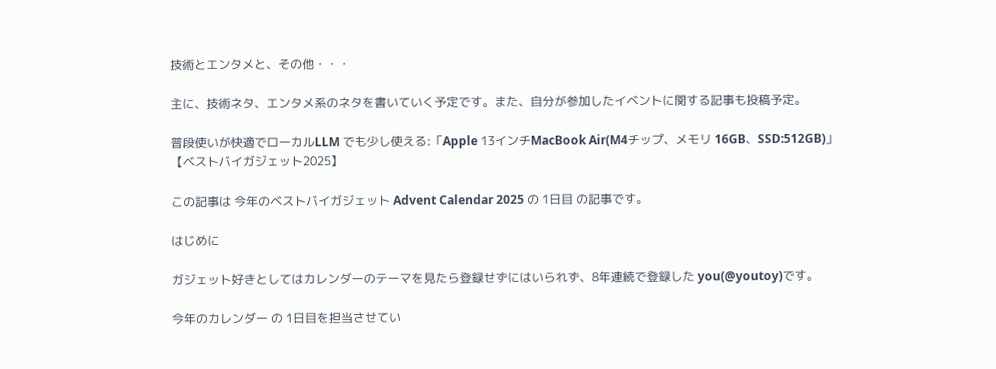技術とエンタメと、その他・・・

主に、技術ネタ、エンタメ系のネタを書いていく予定です。また、自分が参加したイベントに関する記事も投稿予定。

普段使いが快適でローカルLLM でも少し使える:「Apple 13インチMacBook Air(M4チップ、メモリ 16GB、SSD:512GB)」【ベストバイガジェット2025】

この記事は 今年のベストバイガジェット Advent Calendar 2025 の 1日目 の記事です。

はじめに

ガジェット好きとしてはカレンダーのテーマを見たら登録せずにはいられず、8年連続で登録した you(@youtoy)です。

今年のカレンダー の 1日目を担当させてい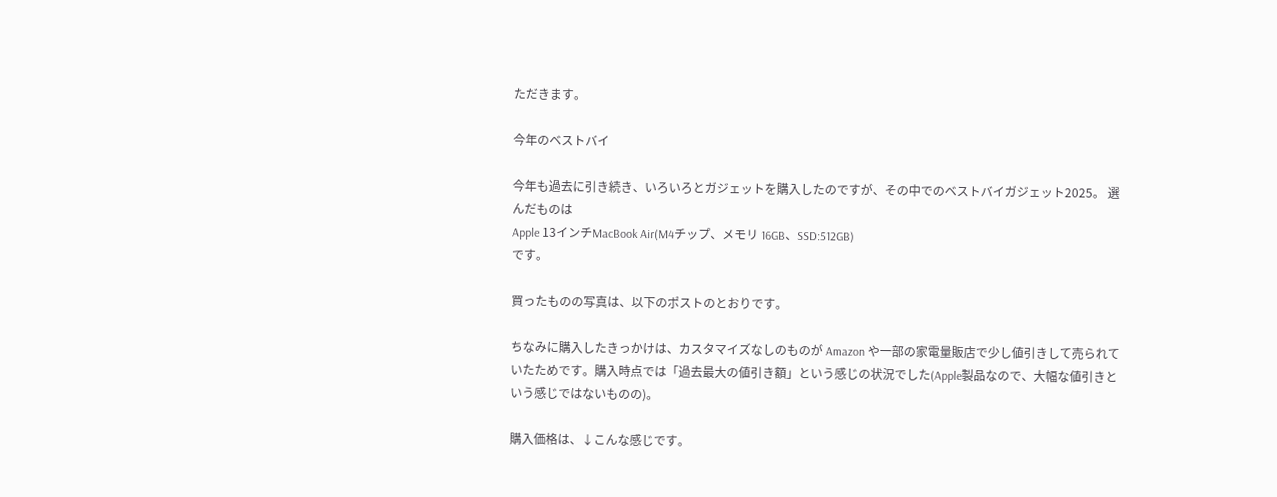ただきます。

今年のベストバイ

今年も過去に引き続き、いろいろとガジェットを購入したのですが、その中でのベストバイガジェット2025。 選んだものは
Apple 13インチMacBook Air(M4チップ、メモリ 16GB、SSD:512GB)
です。

買ったものの写真は、以下のポストのとおりです。

ちなみに購入したきっかけは、カスタマイズなしのものが Amazon や一部の家電量販店で少し値引きして売られていたためです。購入時点では「過去最大の値引き額」という感じの状況でした(Apple製品なので、大幅な値引きという感じではないものの)。

購入価格は、↓こんな感じです。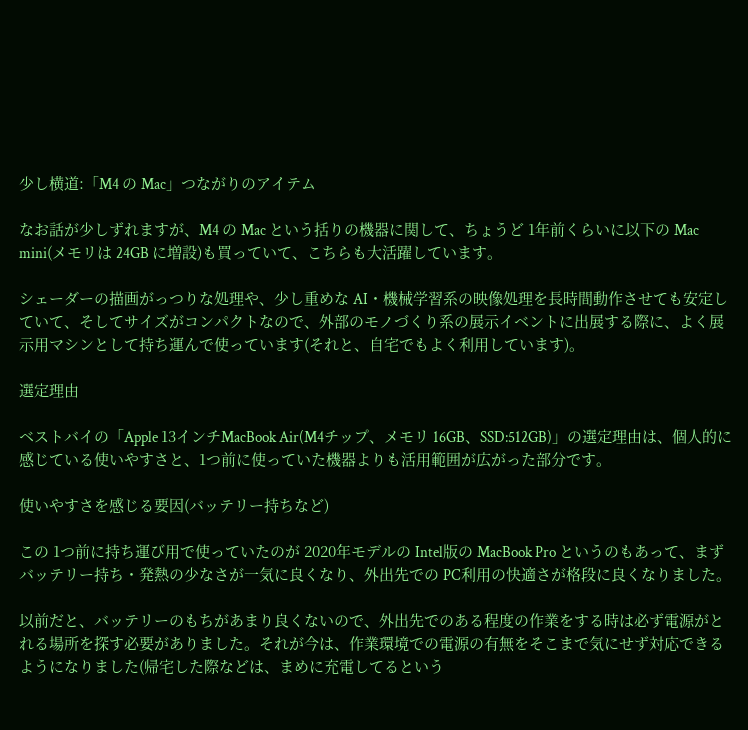少し横道:「M4 の Mac」つながりのアイテム

なお話が少しずれますが、M4 の Mac という括りの機器に関して、ちょうど 1年前くらいに以下の Mac mini(メモリは 24GB に増設)も買っていて、こちらも大活躍しています。

シェーダーの描画がっつりな処理や、少し重めな AI・機械学習系の映像処理を長時間動作させても安定していて、そしてサイズがコンパクトなので、外部のモノづくり系の展示イベントに出展する際に、よく展示用マシンとして持ち運んで使っています(それと、自宅でもよく利用しています)。

選定理由

ベストバイの「Apple 13インチMacBook Air(M4チップ、メモリ 16GB、SSD:512GB)」の選定理由は、個人的に感じている使いやすさと、1つ前に使っていた機器よりも活用範囲が広がった部分です。

使いやすさを感じる要因(バッテリー持ちなど)

この 1つ前に持ち運び用で使っていたのが 2020年モデルの Intel版の MacBook Pro というのもあって、まずバッテリー持ち・発熱の少なさが一気に良くなり、外出先での PC利用の快適さが格段に良くなりました。

以前だと、バッテリーのもちがあまり良くないので、外出先でのある程度の作業をする時は必ず電源がとれる場所を探す必要がありました。それが今は、作業環境での電源の有無をそこまで気にせず対応できるようになりました(帰宅した際などは、まめに充電してるという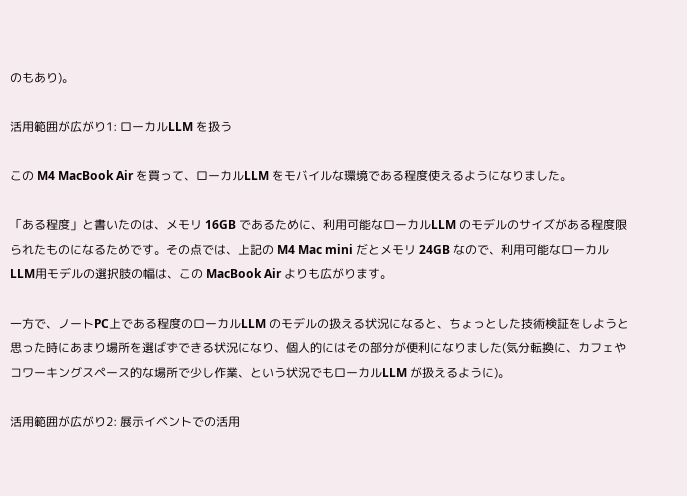のもあり)。

活用範囲が広がり1: ローカルLLM を扱う

この M4 MacBook Air を買って、ローカルLLM をモバイルな環境である程度使えるようになりました。

「ある程度」と書いたのは、メモリ 16GB であるために、利用可能なローカルLLM のモデルのサイズがある程度限られたものになるためです。その点では、上記の M4 Mac mini だとメモリ 24GB なので、利用可能なローカルLLM用モデルの選択肢の幅は、この MacBook Air よりも広がります。

一方で、ノートPC上である程度のローカルLLM のモデルの扱える状況になると、ちょっとした技術検証をしようと思った時にあまり場所を選ばずできる状況になり、個人的にはその部分が便利になりました(気分転換に、カフェやコワーキングスペース的な場所で少し作業、という状況でもローカルLLM が扱えるように)。

活用範囲が広がり2: 展示イベントでの活用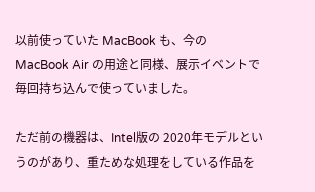以前使っていた MacBook も、今の MacBook Air の用途と同様、展示イベントで毎回持ち込んで使っていました。

ただ前の機器は、Intel版の 2020年モデルというのがあり、重ためな処理をしている作品を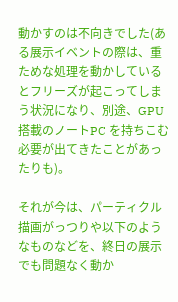動かすのは不向きでした(ある展示イベントの際は、重ためな処理を動かしているとフリーズが起こってしまう状況になり、別途、GPU搭載のノートPC を持ちこむ必要が出てきたことがあったりも)。

それが今は、パーティクル描画がっつりや以下のようなものなどを、終日の展示でも問題なく動か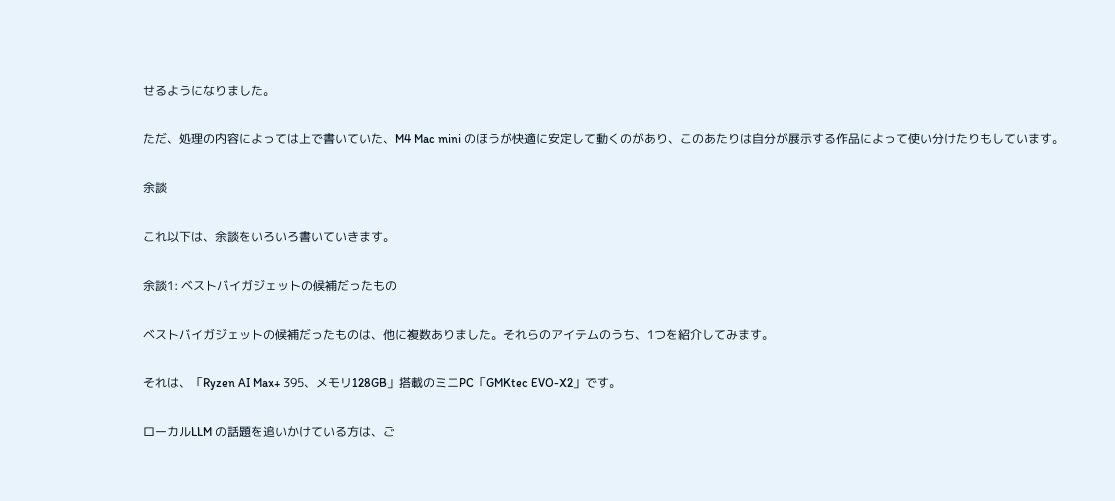せるようになりました。

ただ、処理の内容によっては上で書いていた、M4 Mac mini のほうが快適に安定して動くのがあり、このあたりは自分が展示する作品によって使い分けたりもしています。

余談

これ以下は、余談をいろいろ書いていきます。

余談1: ベストバイガジェットの候補だったもの

ベストバイガジェットの候補だったものは、他に複数ありました。それらのアイテムのうち、1つを紹介してみます。

それは、「Ryzen AI Max+ 395、メモリ128GB」搭載のミニPC「GMKtec EVO-X2」です。

ローカルLLM の話題を追いかけている方は、ご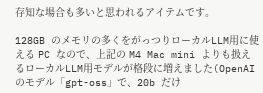存知な場合も多いと思われるアイテムです。

128GB のメモリの多くをがっつりローカルLLM用に使える PC なので、上記の M4 Mac mini よりも扱えるローカルLLM用モデルが格段に増えました(OpenAI のモデル「gpt-oss」で、20b だけ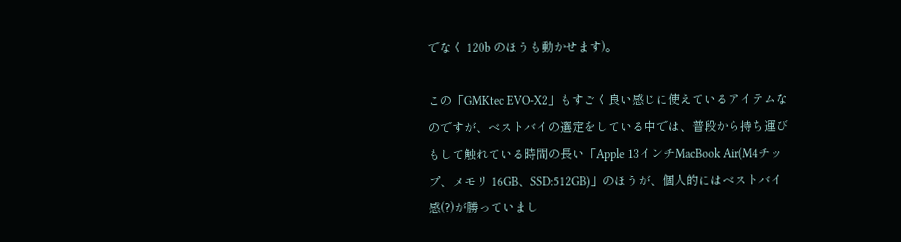でなく 120b のほうも動かせます)。

この「GMKtec EVO-X2」もすごく良い感じに使えているアイテムなのですが、ベストバイの選定をしている中では、普段から持ち運びもして触れている時間の長い「Apple 13インチMacBook Air(M4チップ、メモリ 16GB、SSD:512GB)」のほうが、個人的にはベストバイ感(?)が勝っていまし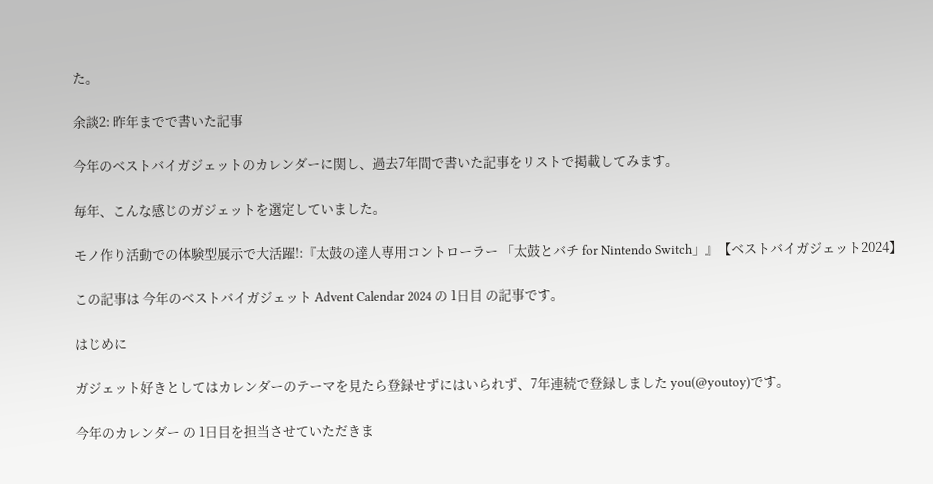た。

余談2: 昨年までで書いた記事

今年のベストバイガジェットのカレンダーに関し、過去7年間で書いた記事をリストで掲載してみます。

毎年、こんな感じのガジェットを選定していました。

モノ作り活動での体験型展示で大活躍!:『太鼓の達人専用コントローラー 「太鼓とバチ for Nintendo Switch」』【ベストバイガジェット2024】

この記事は 今年のベストバイガジェット Advent Calendar 2024 の 1日目 の記事です。

はじめに

ガジェット好きとしてはカレンダーのテーマを見たら登録せずにはいられず、7年連続で登録しました you(@youtoy)です。

今年のカレンダー の 1日目を担当させていただきま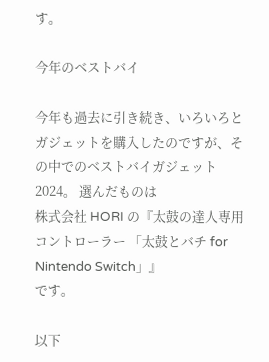す。

今年のベストバイ

今年も過去に引き続き、いろいろとガジェットを購入したのですが、その中でのベストバイガジェット2024。 選んだものは
株式会社 HORI の『太鼓の達人専用コントローラー 「太鼓とバチ for Nintendo Switch」』
です。

以下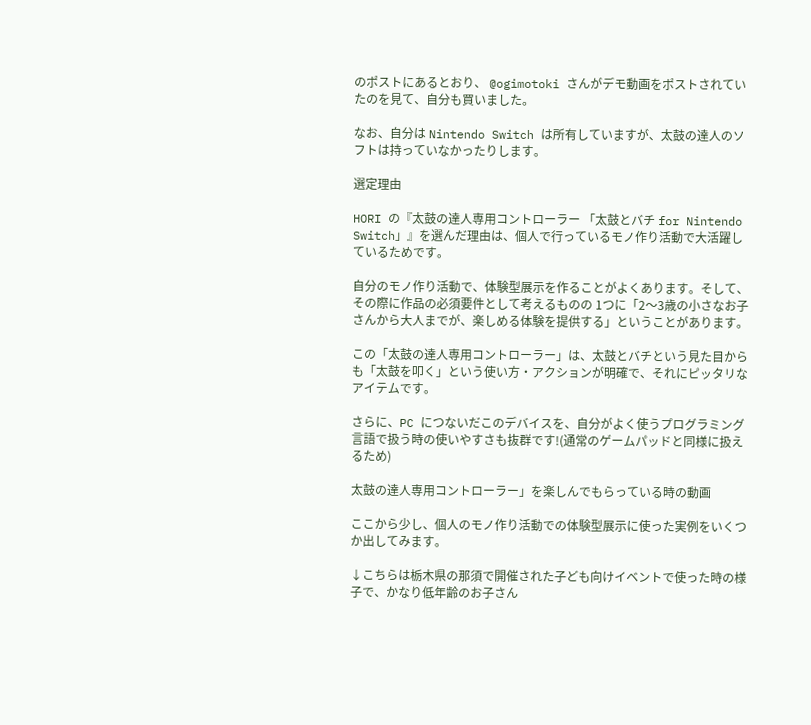のポストにあるとおり、 @ogimotoki さんがデモ動画をポストされていたのを見て、自分も買いました。

なお、自分は Nintendo Switch は所有していますが、太鼓の達人のソフトは持っていなかったりします。

選定理由

HORI の『太鼓の達人専用コントローラー 「太鼓とバチ for Nintendo Switch」』を選んだ理由は、個人で行っているモノ作り活動で大活躍しているためです。

自分のモノ作り活動で、体験型展示を作ることがよくあります。そして、その際に作品の必須要件として考えるものの 1つに「2〜3歳の小さなお子さんから大人までが、楽しめる体験を提供する」ということがあります。

この「太鼓の達人専用コントローラー」は、太鼓とバチという見た目からも「太鼓を叩く」という使い方・アクションが明確で、それにピッタリなアイテムです。

さらに、PC につないだこのデバイスを、自分がよく使うプログラミング言語で扱う時の使いやすさも抜群です!(通常のゲームパッドと同様に扱えるため)

太鼓の達人専用コントローラー」を楽しんでもらっている時の動画

ここから少し、個人のモノ作り活動での体験型展示に使った実例をいくつか出してみます。

↓こちらは栃木県の那須で開催された子ども向けイベントで使った時の様子で、かなり低年齢のお子さん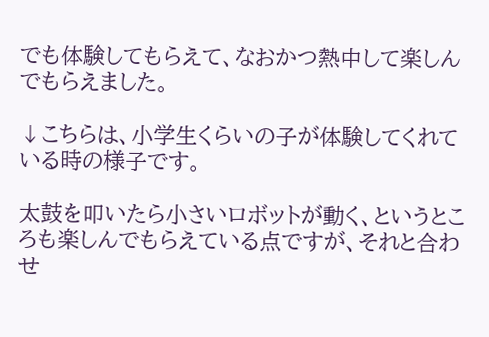でも体験してもらえて、なおかつ熱中して楽しんでもらえました。

↓こちらは、小学生くらいの子が体験してくれている時の様子です。

太鼓を叩いたら小さいロボットが動く、というところも楽しんでもらえている点ですが、それと合わせ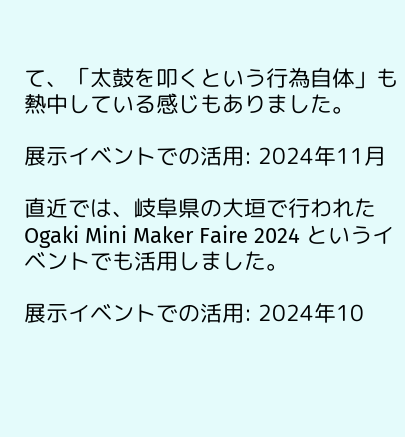て、「太鼓を叩くという行為自体」も熱中している感じもありました。

展示イベントでの活用: 2024年11月

直近では、岐阜県の大垣で行われた Ogaki Mini Maker Faire 2024 というイベントでも活用しました。

展示イベントでの活用: 2024年10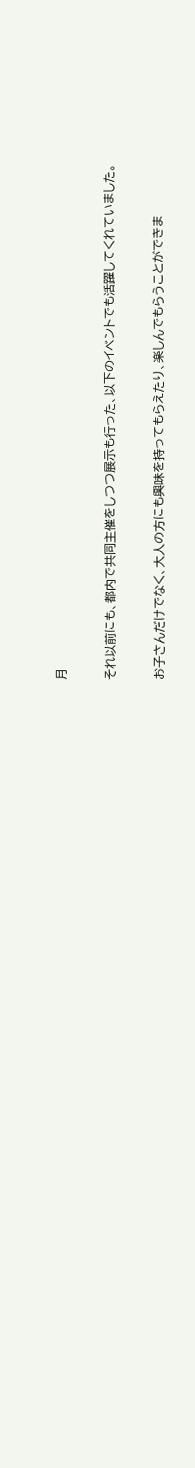月

それ以前にも、都内で共同主催をしつつ展示も行った、以下のイベントでも活躍してくれていました。

お子さんだけでなく、大人の方にも興味を持ってもらえたり、楽しんでもらうことができま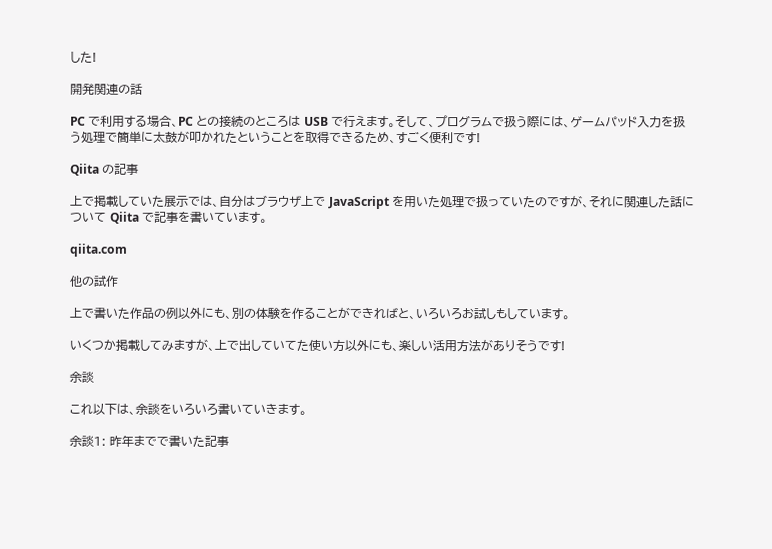した!

開発関連の話

PC で利用する場合、PC との接続のところは USB で行えます。そして、プログラムで扱う際には、ゲームパッド入力を扱う処理で簡単に太鼓が叩かれたということを取得できるため、すごく便利です!

Qiita の記事

上で掲載していた展示では、自分はブラウザ上で JavaScript を用いた処理で扱っていたのですが、それに関連した話について Qiita で記事を書いています。

qiita.com

他の試作

上で書いた作品の例以外にも、別の体験を作ることができればと、いろいろお試しもしています。

いくつか掲載してみますが、上で出していてた使い方以外にも、楽しい活用方法がありそうです!

余談

これ以下は、余談をいろいろ書いていきます。

余談1: 昨年までで書いた記事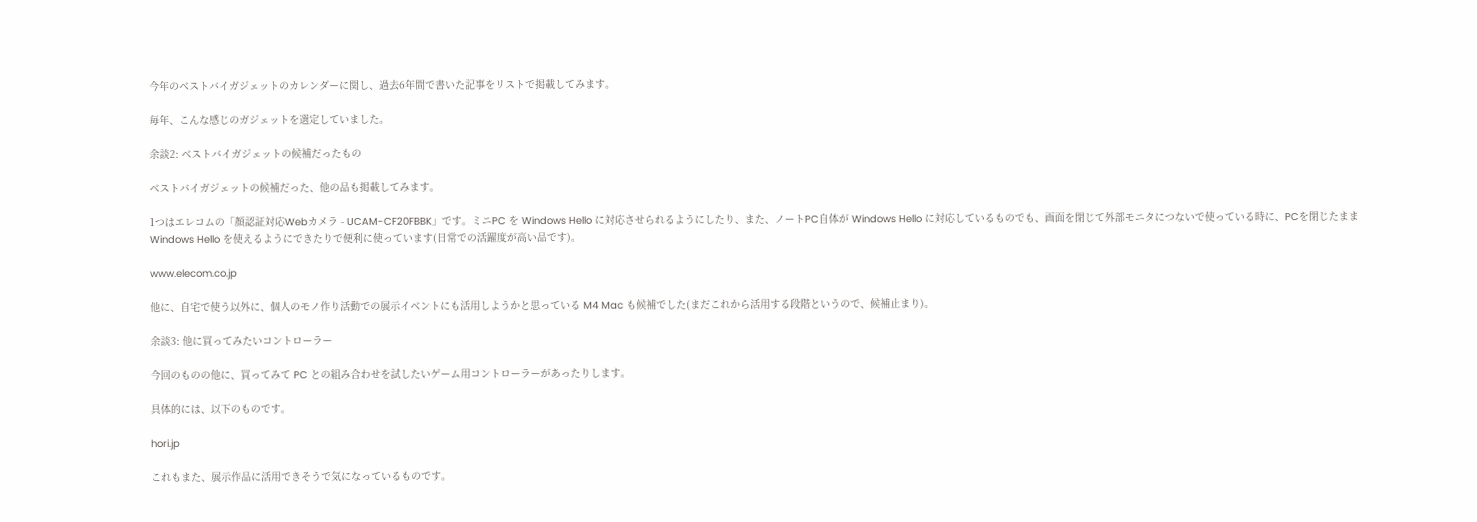今年のベストバイガジェットのカレンダーに関し、過去6年間で書いた記事をリストで掲載してみます。

毎年、こんな感じのガジェットを選定していました。

余談2: ベストバイガジェットの候補だったもの

ベストバイガジェットの候補だった、他の品も掲載してみます。

1つはエレコムの「顔認証対応Webカメラ - UCAM-CF20FBBK」です。ミニPC を Windows Hello に対応させられるようにしたり、また、ノートPC自体が Windows Hello に対応しているものでも、画面を閉じて外部モニタにつないで使っている時に、PCを閉じたまま Windows Hello を使えるようにできたりで便利に使っています(日常での活躍度が高い品です)。

www.elecom.co.jp

他に、自宅で使う以外に、個人のモノ作り活動での展示イベントにも活用しようかと思っている M4 Mac も候補でした(まだこれから活用する段階というので、候補止まり)。

余談3: 他に買ってみたいコントローラー

今回のものの他に、買ってみて PC との組み合わせを試したいゲーム用コントローラーがあったりします。

具体的には、以下のものです。

hori.jp

これもまた、展示作品に活用できそうで気になっているものです。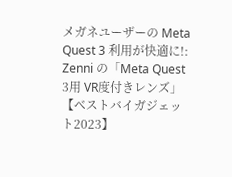メガネユーザーの Meta Quest 3 利用が快適に!: Zenni の「Meta Quest 3用 VR度付きレンズ」【ベストバイガジェット2023】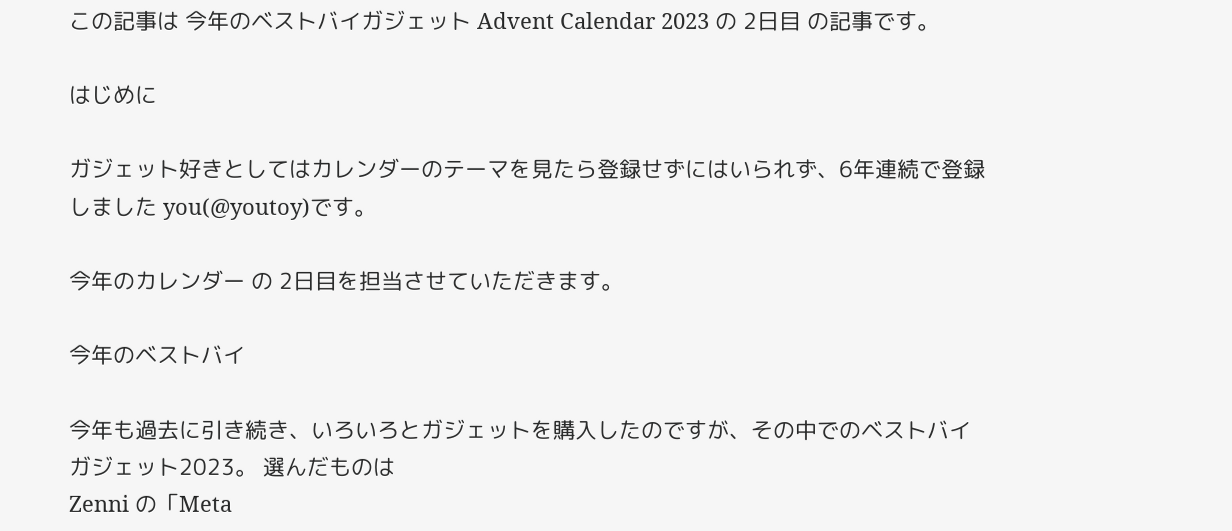この記事は 今年のベストバイガジェット Advent Calendar 2023 の 2日目 の記事です。

はじめに

ガジェット好きとしてはカレンダーのテーマを見たら登録せずにはいられず、6年連続で登録しました you(@youtoy)です。

今年のカレンダー の 2日目を担当させていただきます。

今年のベストバイ

今年も過去に引き続き、いろいろとガジェットを購入したのですが、その中でのベストバイガジェット2023。 選んだものは
Zenni の「Meta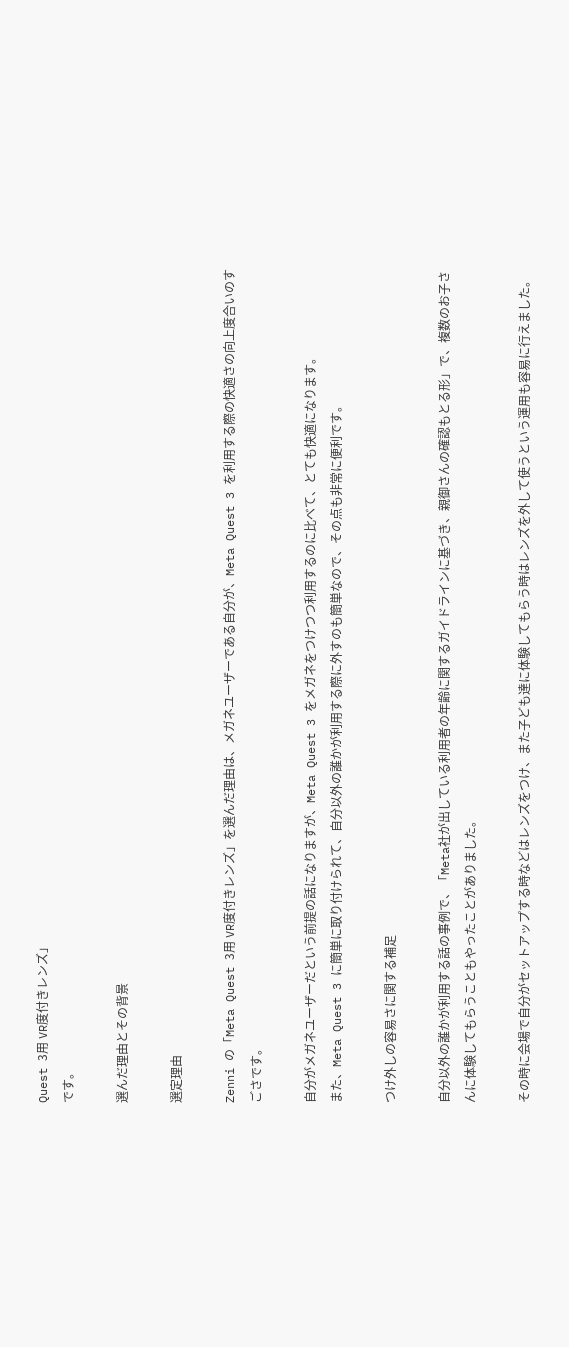Quest 3用 VR度付きレンズ」
です。

選んだ理由とその背景

選定理由

Zenni の「Meta Quest 3用 VR度付きレンズ」を選んだ理由は、メガネユーザーである自分が、Meta Quest 3 を利用する際の快適さの向上度合いのすごさです。

自分がメガネユーザーだという前提の話になりますが、Meta Quest 3 をメガネをつけつつ利用するのに比べて、とても快適になります。
また、Meta Quest 3 に簡単に取り付けられて、自分以外の誰かが利用する際に外すのも簡単なので、その点も非常に便利です。

つけ外しの容易さに関する補足

自分以外の誰かが利用する話の事例で、「Meta社が出している利用者の年齢に関するガイドラインに基づき、親御さんの確認もとる形」で、複数のお子さんに体験してもらうこともやったことがありました。

その時に会場で自分がセットアップする時などはレンズをつけ、また子ども達に体験してもらう時はレンズを外して使うという運用も容易に行えました。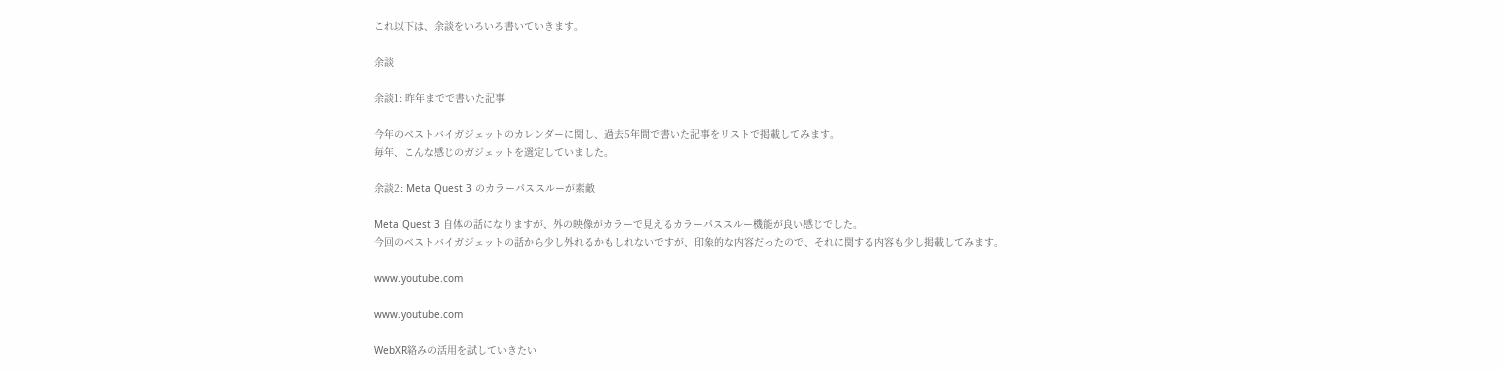これ以下は、余談をいろいろ書いていきます。

余談

余談1: 昨年までで書いた記事

今年のベストバイガジェットのカレンダーに関し、過去5年間で書いた記事をリストで掲載してみます。
毎年、こんな感じのガジェットを選定していました。

余談2: Meta Quest 3 のカラーパススルーが素敵

Meta Quest 3 自体の話になりますが、外の映像がカラーで見えるカラーパススルー機能が良い感じでした。
今回のベストバイガジェットの話から少し外れるかもしれないですが、印象的な内容だったので、それに関する内容も少し掲載してみます。

www.youtube.com

www.youtube.com

WebXR絡みの活用を試していきたい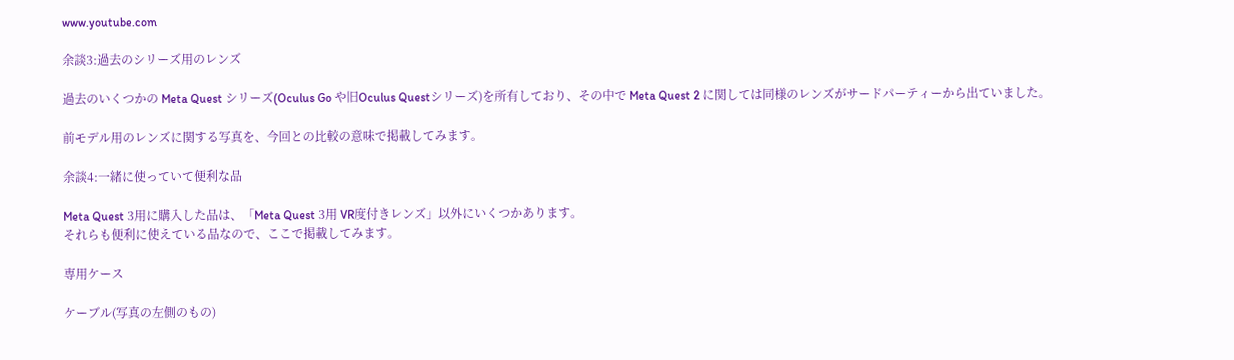www.youtube.com

余談3:過去のシリーズ用のレンズ

過去のいくつかの Meta Quest シリーズ(Oculus Go や旧Oculus Questシリーズ)を所有しており、その中で Meta Quest 2 に関しては同様のレンズがサードパーティーから出ていました。

前モデル用のレンズに関する写真を、今回との比較の意味で掲載してみます。

余談4:一緒に使っていて便利な品

Meta Quest 3用に購入した品は、「Meta Quest 3用 VR度付きレンズ」以外にいくつかあります。
それらも便利に使えている品なので、ここで掲載してみます。

専用ケース

ケーブル(写真の左側のもの)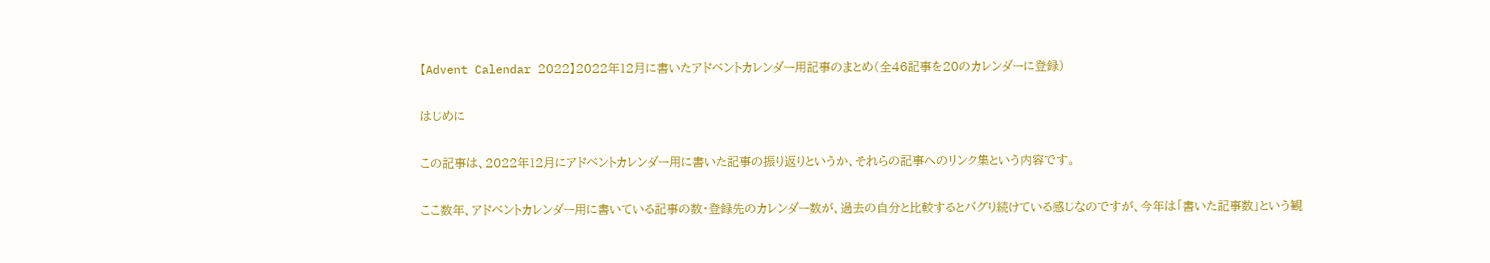【Advent Calendar 2022】2022年12月に書いたアドベントカレンダー用記事のまとめ(全46記事を20のカレンダーに登録)

はじめに

この記事は、2022年12月にアドベントカレンダー用に書いた記事の振り返りというか、それらの記事へのリンク集という内容です。

ここ数年、アドベントカレンダー用に書いている記事の数・登録先のカレンダー数が、過去の自分と比較するとバグり続けている感じなのですが、今年は「書いた記事数」という観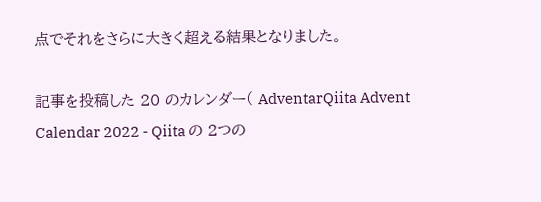点でそれをさらに大きく超える結果となりました。

記事を投稿した 20 のカレンダー( AdventarQiita Advent Calendar 2022 - Qiita の 2つの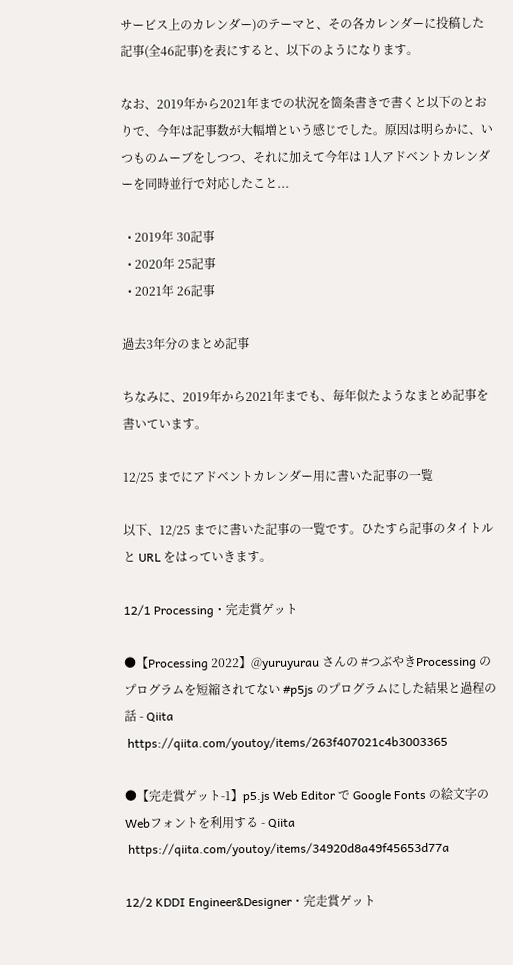サービス上のカレンダー)のテーマと、その各カレンダーに投稿した記事(全46記事)を表にすると、以下のようになります。

なお、2019年から2021年までの状況を箇条書きで書くと以下のとおりで、今年は記事数が大幅増という感じでした。原因は明らかに、いつものムーブをしつつ、それに加えて今年は 1人アドベントカレンダーを同時並行で対応したこと...

  • 2019年 30記事
  • 2020年 25記事
  • 2021年 26記事

過去3年分のまとめ記事

ちなみに、2019年から2021年までも、毎年似たようなまとめ記事を書いています。

12/25 までにアドベントカレンダー用に書いた記事の一覧

以下、12/25 までに書いた記事の一覧です。ひたすら記事のタイトルと URL をはっていきます。

12/1 Processing・完走賞ゲット

●【Processing 2022】@yuruyurau さんの #つぶやきProcessing のプログラムを短縮されてない #p5js のプログラムにした結果と過程の話 - Qiita
 https://qiita.com/youtoy/items/263f407021c4b3003365

●【完走賞ゲット-1】p5.js Web Editor で Google Fonts の絵文字の Webフォントを利用する - Qiita
 https://qiita.com/youtoy/items/34920d8a49f45653d77a

12/2 KDDI Engineer&Designer・完走賞ゲット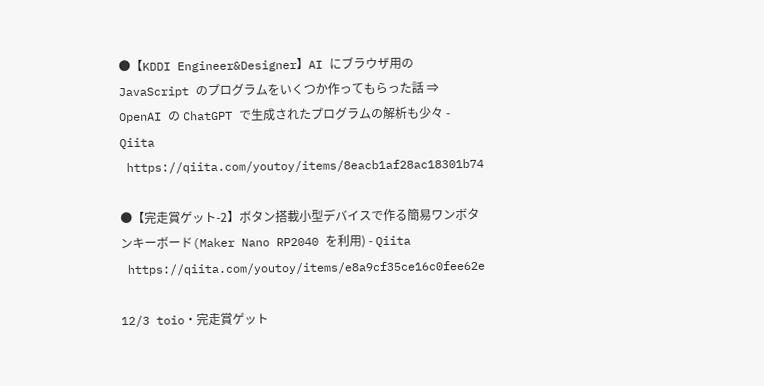●【KDDI Engineer&Designer】AI にブラウザ用の JavaScript のプログラムをいくつか作ってもらった話 ⇒ OpenAI の ChatGPT で生成されたプログラムの解析も少々 - Qiita
 https://qiita.com/youtoy/items/8eacb1af28ac18301b74

●【完走賞ゲット-2】ボタン搭載小型デバイスで作る簡易ワンボタンキーボード(Maker Nano RP2040 を利用) - Qiita
 https://qiita.com/youtoy/items/e8a9cf35ce16c0fee62e

12/3 toio・完走賞ゲット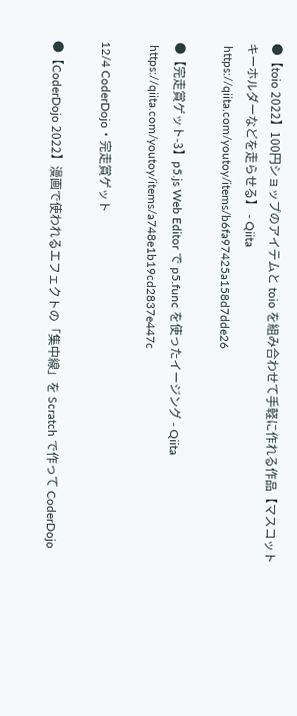●【toio 2022】100円ショップのアイテムと toio を組み合わせて手軽に作れる作品【マスコットキーホルダーなどを走らせる】 - Qiita
 https://qiita.com/youtoy/items/b6fa97425a158d7dde26

●【完走賞ゲット-3】p5.js Web Editor で p5.func を使ったイージング - Qiita
 https://qiita.com/youtoy/items/a748e1b19cd2837e447c

12/4 CoderDojo・完走賞ゲット

●【CoderDojo 2022】漫画で使われるエフェクトの「集中線」を Scratch で作って CoderDojo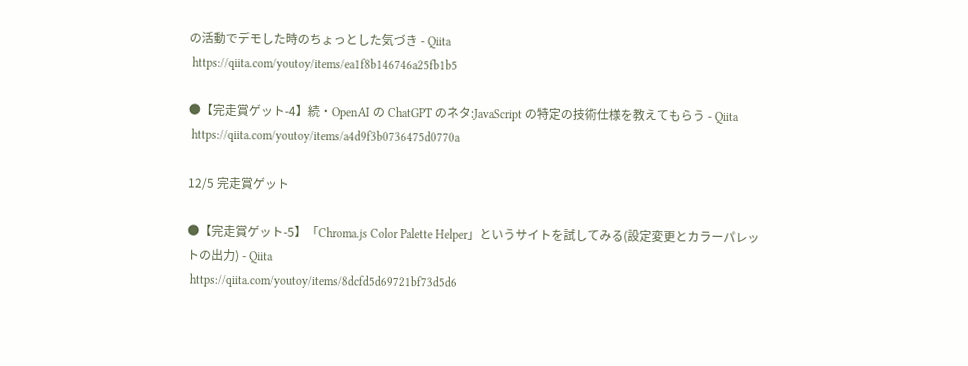の活動でデモした時のちょっとした気づき - Qiita
 https://qiita.com/youtoy/items/ea1f8b146746a25fb1b5

●【完走賞ゲット-4】続・OpenAI の ChatGPT のネタ:JavaScript の特定の技術仕様を教えてもらう - Qiita
 https://qiita.com/youtoy/items/a4d9f3b0736475d0770a

12/5 完走賞ゲット

●【完走賞ゲット-5】「Chroma.js Color Palette Helper」というサイトを試してみる(設定変更とカラーパレットの出力) - Qiita
 https://qiita.com/youtoy/items/8dcfd5d69721bf73d5d6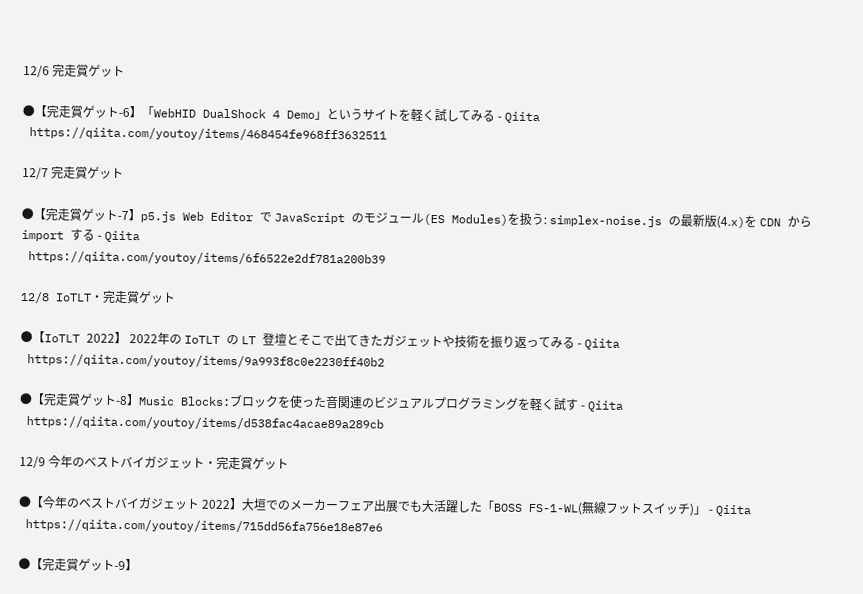12/6 完走賞ゲット

●【完走賞ゲット-6】「WebHID DualShock 4 Demo」というサイトを軽く試してみる - Qiita
 https://qiita.com/youtoy/items/468454fe968ff3632511

12/7 完走賞ゲット

●【完走賞ゲット-7】p5.js Web Editor で JavaScript のモジュール(ES Modules)を扱う: simplex-noise.js の最新版(4.x)を CDN から import する - Qiita
 https://qiita.com/youtoy/items/6f6522e2df781a200b39

12/8 IoTLT・完走賞ゲット

●【IoTLT 2022】 2022年の IoTLT の LT 登壇とそこで出てきたガジェットや技術を振り返ってみる - Qiita
 https://qiita.com/youtoy/items/9a993f8c0e2230ff40b2

●【完走賞ゲット-8】Music Blocks:ブロックを使った音関連のビジュアルプログラミングを軽く試す - Qiita
 https://qiita.com/youtoy/items/d538fac4acae89a289cb

12/9 今年のベストバイガジェット・完走賞ゲット

●【今年のベストバイガジェット 2022】大垣でのメーカーフェア出展でも大活躍した「BOSS FS-1-WL(無線フットスイッチ)」 - Qiita
 https://qiita.com/youtoy/items/715dd56fa756e18e87e6

●【完走賞ゲット-9】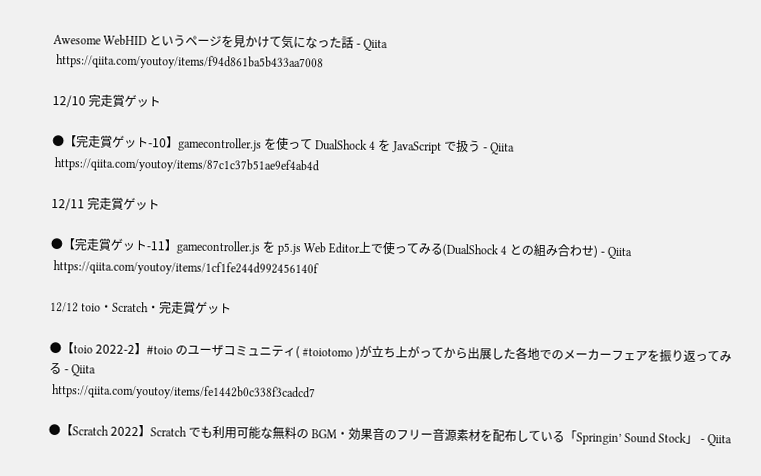Awesome WebHID というページを見かけて気になった話 - Qiita
 https://qiita.com/youtoy/items/f94d861ba5b433aa7008

12/10 完走賞ゲット

●【完走賞ゲット-10】gamecontroller.js を使って DualShock 4 を JavaScript で扱う - Qiita
 https://qiita.com/youtoy/items/87c1c37b51ae9ef4ab4d

12/11 完走賞ゲット

●【完走賞ゲット-11】gamecontroller.js を p5.js Web Editor上で使ってみる(DualShock 4 との組み合わせ) - Qiita
 https://qiita.com/youtoy/items/1cf1fe244d992456140f

12/12 toio・Scratch・完走賞ゲット

●【toio 2022-2】#toio のユーザコミュニティ( #toiotomo )が立ち上がってから出展した各地でのメーカーフェアを振り返ってみる - Qiita
 https://qiita.com/youtoy/items/fe1442b0c338f3cadcd7

●【Scratch 2022】Scratch でも利用可能な無料の BGM・効果音のフリー音源素材を配布している「Springin’ Sound Stock」 - Qiita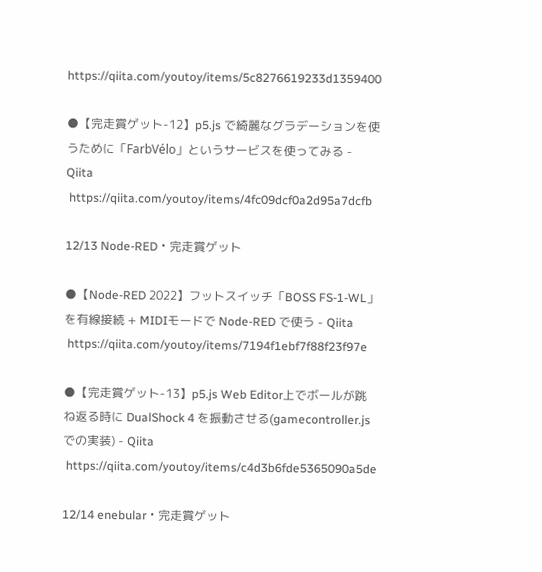https://qiita.com/youtoy/items/5c8276619233d1359400

●【完走賞ゲット-12】p5.js で綺麗なグラデーションを使うために「FarbVélo」というサービスを使ってみる - Qiita
 https://qiita.com/youtoy/items/4fc09dcf0a2d95a7dcfb

12/13 Node-RED・完走賞ゲット

●【Node-RED 2022】フットスイッチ「BOSS FS-1-WL」を有線接続 + MIDIモードで Node-RED で使う - Qiita
 https://qiita.com/youtoy/items/7194f1ebf7f88f23f97e

●【完走賞ゲット-13】p5.js Web Editor上でボールが跳ね返る時に DualShock 4 を振動させる(gamecontroller.js での実装) - Qiita
 https://qiita.com/youtoy/items/c4d3b6fde5365090a5de

12/14 enebular・完走賞ゲット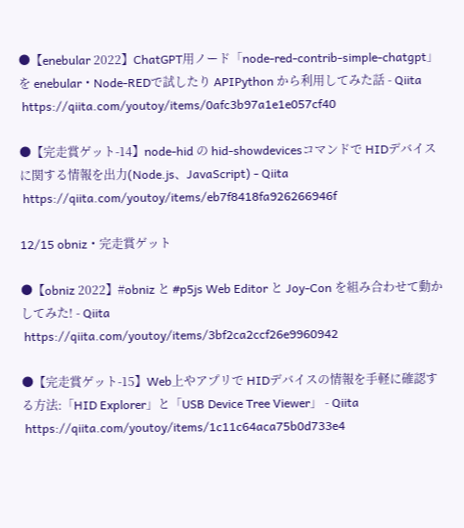●【enebular 2022】ChatGPT用ノード「node-red-contrib-simple-chatgpt」を enebular・Node-REDで試したり APIPython から利用してみた話 - Qiita
 https://qiita.com/youtoy/items/0afc3b97a1e1e057cf40

●【完走賞ゲット-14】node-hid の hid-showdevicesコマンドで HIDデバイスに関する情報を出力(Node.js、JavaScript) - Qiita
 https://qiita.com/youtoy/items/eb7f8418fa926266946f

12/15 obniz・完走賞ゲット

●【obniz 2022】#obniz と #p5js Web Editor と Joy-Con を組み合わせて動かしてみた! - Qiita
 https://qiita.com/youtoy/items/3bf2ca2ccf26e9960942

●【完走賞ゲット-15】Web上やアプリで HIDデバイスの情報を手軽に確認する方法:「HID Explorer」と「USB Device Tree Viewer」 - Qiita
 https://qiita.com/youtoy/items/1c11c64aca75b0d733e4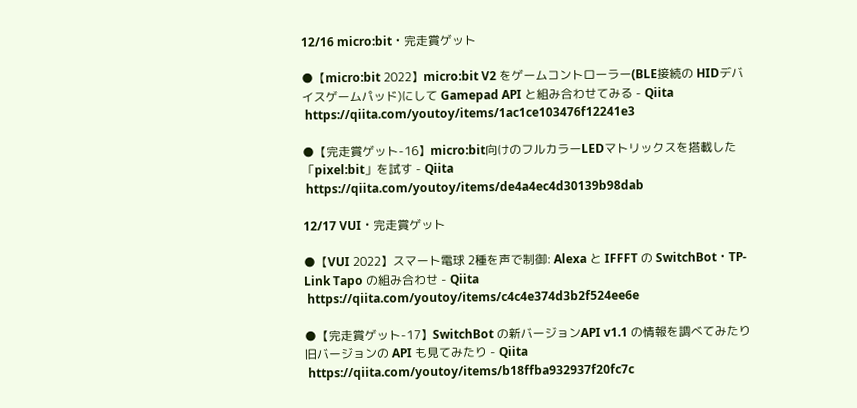12/16 micro:bit・完走賞ゲット

●【micro:bit 2022】micro:bit V2 をゲームコントローラー(BLE接続の HIDデバイスゲームパッド)にして Gamepad API と組み合わせてみる - Qiita
 https://qiita.com/youtoy/items/1ac1ce103476f12241e3

●【完走賞ゲット-16】micro:bit向けのフルカラーLEDマトリックスを搭載した「pixel:bit」を試す - Qiita
 https://qiita.com/youtoy/items/de4a4ec4d30139b98dab

12/17 VUI・完走賞ゲット

●【VUI 2022】スマート電球 2種を声で制御: Alexa と IFFFT の SwitchBot・TP-Link Tapo の組み合わせ - Qiita
 https://qiita.com/youtoy/items/c4c4e374d3b2f524ee6e

●【完走賞ゲット-17】SwitchBot の新バージョンAPI v1.1 の情報を調べてみたり旧バージョンの API も見てみたり - Qiita
 https://qiita.com/youtoy/items/b18ffba932937f20fc7c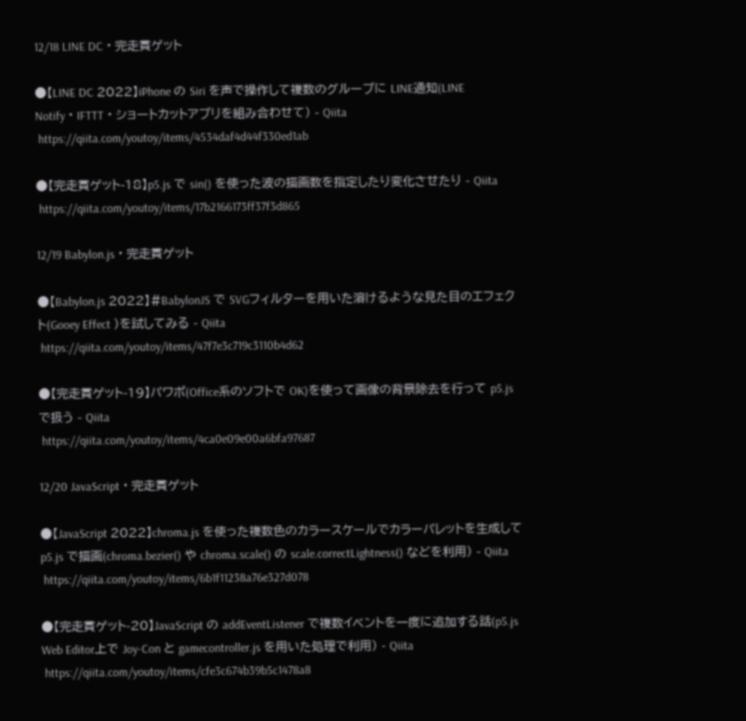12/18 LINE DC・完走賞ゲット

●【LINE DC 2022】iPhone の Siri を声で操作して複数のグループに LINE通知(LINE Notify・IFTTT・ショートカットアプリを組み合わせて) - Qiita
 https://qiita.com/youtoy/items/4534daf4d44f330ed1ab

●【完走賞ゲット-18】p5.js で sin() を使った波の描画数を指定したり変化させたり - Qiita
 https://qiita.com/youtoy/items/17b2166173ff37f3d865

12/19 Babylon.js・完走賞ゲット

●【Babylon.js 2022】#BabylonJS で SVGフィルターを用いた溶けるような見た目のエフェクト(Gooey Effect )を試してみる - Qiita
 https://qiita.com/youtoy/items/47f7e3c719c3110b4d62

●【完走賞ゲット-19】パワポ(Office系のソフトで OK)を使って画像の背景除去を行って p5.js で扱う - Qiita
 https://qiita.com/youtoy/items/4ca0e09e00a6bfa97687

12/20 JavaScript・完走賞ゲット

●【JavaScript 2022】chroma.js を使った複数色のカラースケールでカラーパレットを生成して p5.js で描画(chroma.bezier() や chroma.scale() の scale.correctLightness() などを利用) - Qiita
 https://qiita.com/youtoy/items/6b1f11238a76e327d078

●【完走賞ゲット-20】JavaScript の addEventListener で複数イベントを一度に追加する話(p5.js Web Editor上で Joy-Con と gamecontroller.js を用いた処理で利用) - Qiita
 https://qiita.com/youtoy/items/cfe3c674b39b5c1478a8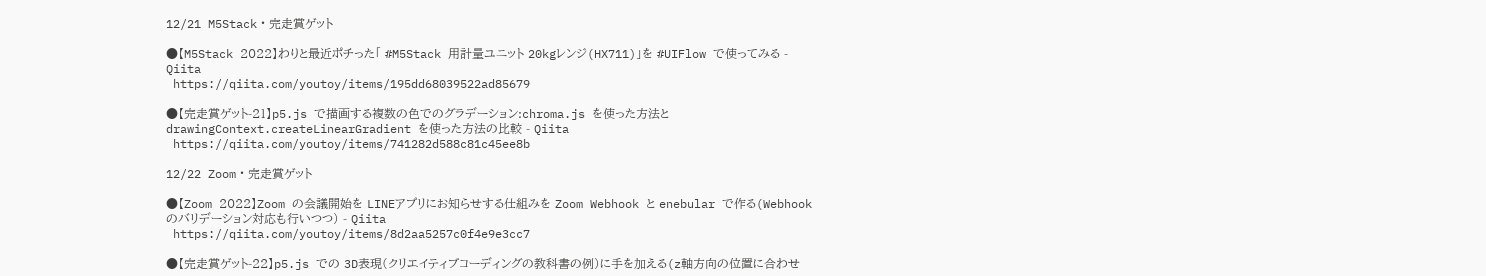12/21 M5Stack・完走賞ゲット

●【M5Stack 2022】わりと最近ポチった「 #M5Stack 用計量ユニット 20kgレンジ(HX711)」を #UIFlow で使ってみる - Qiita
 https://qiita.com/youtoy/items/195dd68039522ad85679

●【完走賞ゲット-21】p5.js で描画する複数の色でのグラデーション:chroma.js を使った方法と drawingContext.createLinearGradient を使った方法の比較 - Qiita
 https://qiita.com/youtoy/items/741282d588c81c45ee8b

12/22 Zoom・完走賞ゲット

●【Zoom 2022】Zoom の会議開始を LINEアプリにお知らせする仕組みを Zoom Webhook と enebular で作る(Webhook のバリデーション対応も行いつつ) - Qiita
 https://qiita.com/youtoy/items/8d2aa5257c0f4e9e3cc7

●【完走賞ゲット-22】p5.js での 3D表現(クリエイティブコーディングの教科書の例)に手を加える(z軸方向の位置に合わせ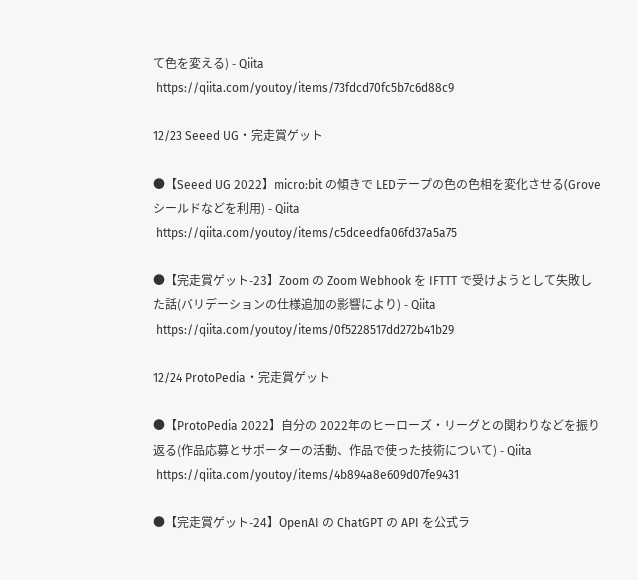て色を変える) - Qiita
 https://qiita.com/youtoy/items/73fdcd70fc5b7c6d88c9

12/23 Seeed UG・完走賞ゲット

●【Seeed UG 2022】micro:bit の傾きで LEDテープの色の色相を変化させる(Groveシールドなどを利用) - Qiita
 https://qiita.com/youtoy/items/c5dceedfa06fd37a5a75

●【完走賞ゲット-23】Zoom の Zoom Webhook を IFTTT で受けようとして失敗した話(バリデーションの仕様追加の影響により) - Qiita
 https://qiita.com/youtoy/items/0f5228517dd272b41b29

12/24 ProtoPedia・完走賞ゲット

●【ProtoPedia 2022】自分の 2022年のヒーローズ・リーグとの関わりなどを振り返る(作品応募とサポーターの活動、作品で使った技術について) - Qiita
 https://qiita.com/youtoy/items/4b894a8e609d07fe9431

●【完走賞ゲット-24】OpenAI の ChatGPT の API を公式ラ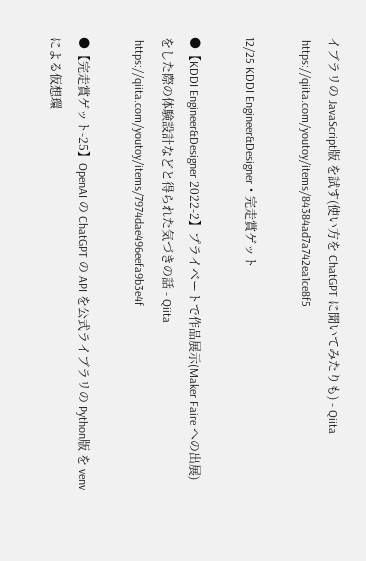イブラリの JavaScript版 を試す(使い方を ChatGPT に聞いてみたりも) - Qiita
 https://qiita.com/youtoy/items/84384ad7a742ea1ce8f5

12/25 KDDI Engineer&Designer・完走賞ゲット

●【KDDI Engineer&Designer 2022-2】プライベートで作品展示(Maker Faire への出展)をした際の体験設計などと得られた気づきの話 - Qiita
 https://qiita.com/youtoy/items/7974dae496eefa9b3e4f

●【完走賞ゲット-25】OpenAI の ChatGPT の API を公式ライブラリの Python版 を venv による仮想環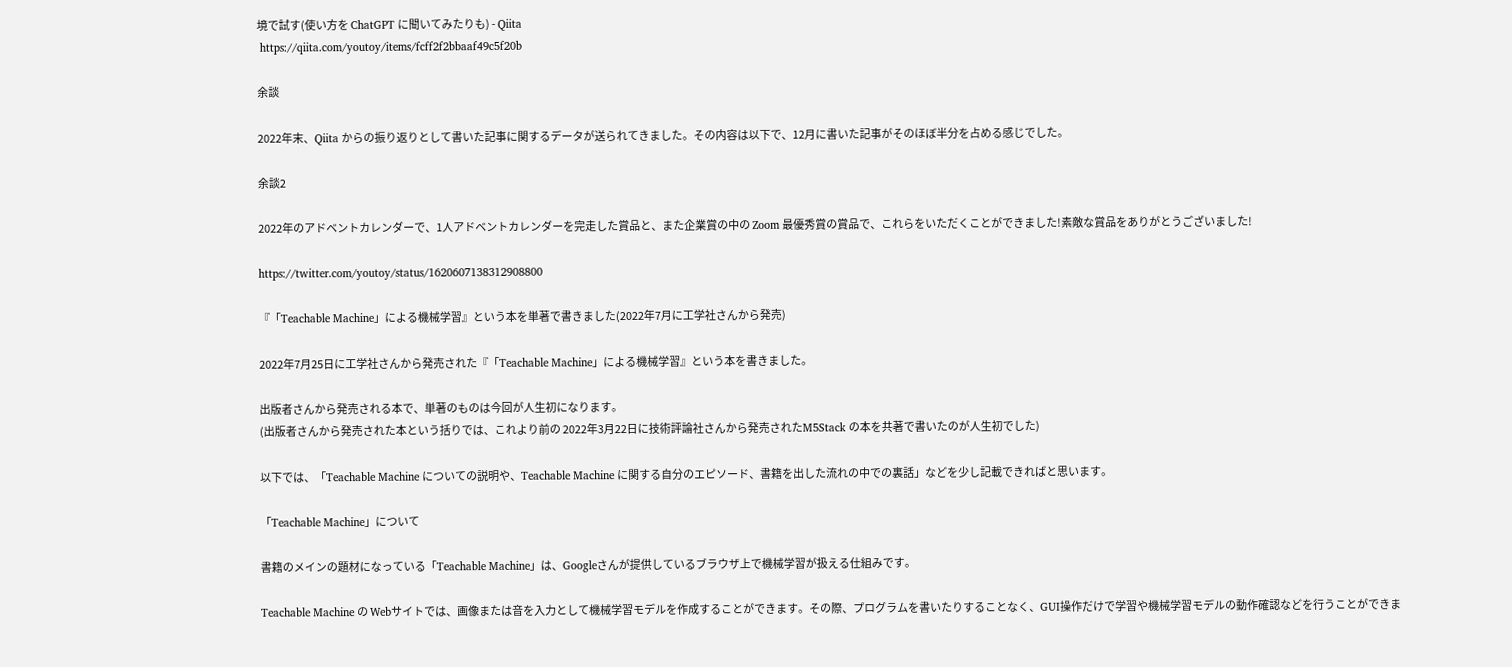境で試す(使い方を ChatGPT に聞いてみたりも) - Qiita
 https://qiita.com/youtoy/items/fcff2f2bbaaf49c5f20b

余談

2022年末、Qiita からの振り返りとして書いた記事に関するデータが送られてきました。その内容は以下で、12月に書いた記事がそのほぼ半分を占める感じでした。

余談2

2022年のアドベントカレンダーで、1人アドベントカレンダーを完走した賞品と、また企業賞の中の Zoom 最優秀賞の賞品で、これらをいただくことができました!素敵な賞品をありがとうございました!

https://twitter.com/youtoy/status/1620607138312908800

『「Teachable Machine」による機械学習』という本を単著で書きました(2022年7月に工学社さんから発売)

2022年7月25日に工学社さんから発売された『「Teachable Machine」による機械学習』という本を書きました。

出版者さんから発売される本で、単著のものは今回が人生初になります。
(出版者さんから発売された本という括りでは、これより前の 2022年3月22日に技術評論社さんから発売されたM5Stack の本を共著で書いたのが人生初でした)

以下では、「Teachable Machine についての説明や、Teachable Machine に関する自分のエピソード、書籍を出した流れの中での裏話」などを少し記載できればと思います。

「Teachable Machine」について

書籍のメインの題材になっている「Teachable Machine」は、Googleさんが提供しているブラウザ上で機械学習が扱える仕組みです。

Teachable Machine の Webサイトでは、画像または音を入力として機械学習モデルを作成することができます。その際、プログラムを書いたりすることなく、GUI操作だけで学習や機械学習モデルの動作確認などを行うことができま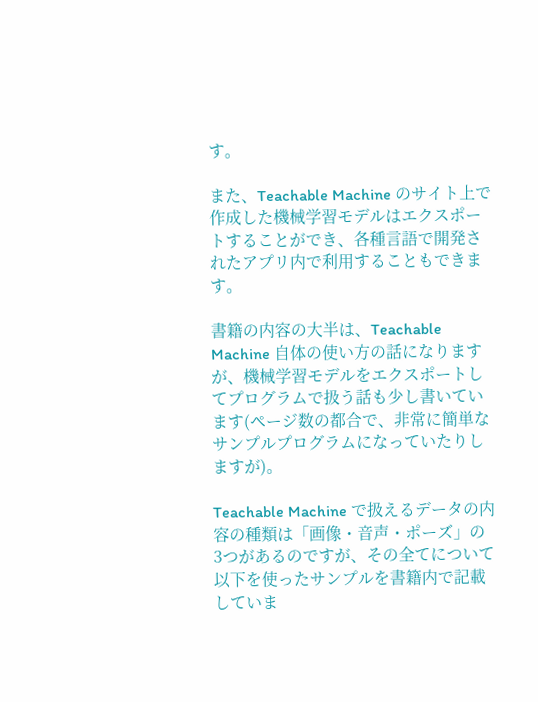す。

また、Teachable Machine のサイト上で作成した機械学習モデルはエクスポートすることができ、各種言語で開発されたアプリ内で利用することもできます。

書籍の内容の大半は、Teachable Machine 自体の使い方の話になりますが、機械学習モデルをエクスポートしてプログラムで扱う話も少し書いています(ページ数の都合で、非常に簡単なサンプルプログラムになっていたりしますが)。

Teachable Machine で扱えるデータの内容の種類は「画像・音声・ポーズ」の 3つがあるのですが、その全てについて以下を使ったサンプルを書籍内で記載していま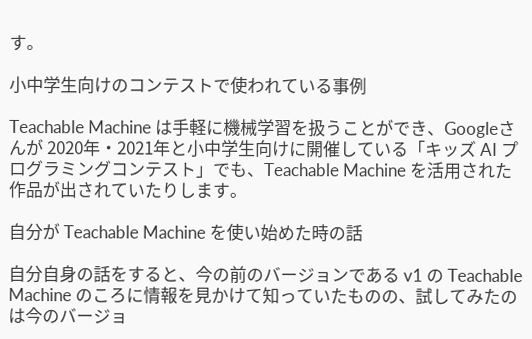す。

小中学生向けのコンテストで使われている事例

Teachable Machine は手軽に機械学習を扱うことができ、Googleさんが 2020年・2021年と小中学生向けに開催している「キッズ AI プログラミングコンテスト」でも、Teachable Machine を活用された作品が出されていたりします。

自分が Teachable Machine を使い始めた時の話

自分自身の話をすると、今の前のバージョンである v1 の Teachable Machine のころに情報を見かけて知っていたものの、試してみたのは今のバージョ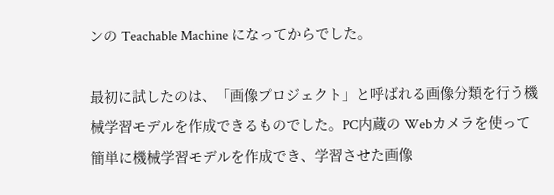ンの Teachable Machine になってからでした。

最初に試したのは、「画像プロジェクト」と呼ばれる画像分類を行う機械学習モデルを作成できるものでした。PC内蔵の Webカメラを使って簡単に機械学習モデルを作成でき、学習させた画像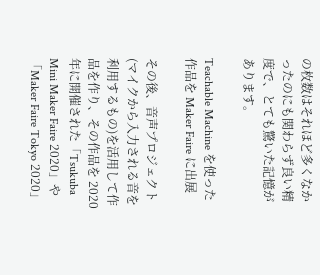の枚数はそれほど多くなかったのにも関わらず良い精度で、とても驚いた記憶があります。

Teachable Machine を使った作品を Maker Faire に出展

その後、音声プロジェクト(マイクから入力される音を利用するもの)を活用して作品を作り、その作品を 2020年に開催された「Tsukuba Mini Maker Faire 2020」や「Maker Faire Tokyo 2020」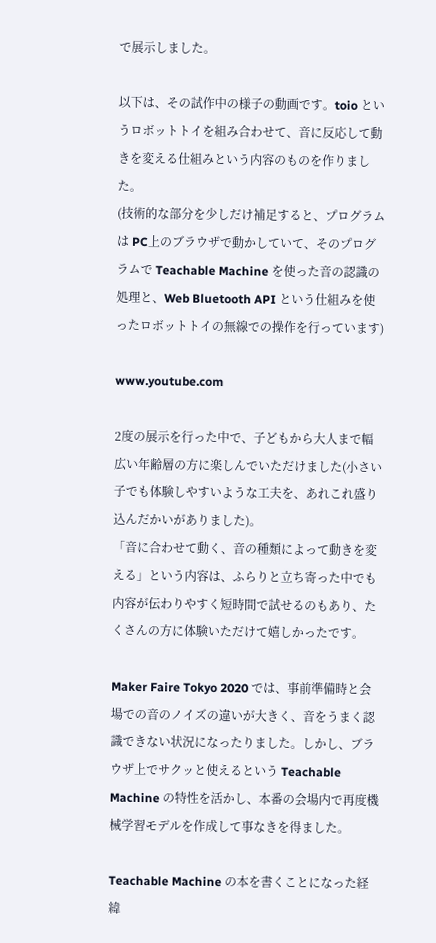で展示しました。

以下は、その試作中の様子の動画です。toio というロボットトイを組み合わせて、音に反応して動きを変える仕組みという内容のものを作りました。
(技術的な部分を少しだけ補足すると、プログラムは PC上のブラウザで動かしていて、そのプログラムで Teachable Machine を使った音の認識の処理と、Web Bluetooth API という仕組みを使ったロボットトイの無線での操作を行っています)

www.youtube.com

2度の展示を行った中で、子どもから大人まで幅広い年齢層の方に楽しんでいただけました(小さい子でも体験しやすいような工夫を、あれこれ盛り込んだかいがありました)。
「音に合わせて動く、音の種類によって動きを変える」という内容は、ふらりと立ち寄った中でも内容が伝わりやすく短時間で試せるのもあり、たくさんの方に体験いただけて嬉しかったです。

Maker Faire Tokyo 2020 では、事前準備時と会場での音のノイズの違いが大きく、音をうまく認識できない状況になったりました。しかし、ブラウザ上でサクッと使えるという Teachable Machine の特性を活かし、本番の会場内で再度機械学習モデルを作成して事なきを得ました。

Teachable Machine の本を書くことになった経緯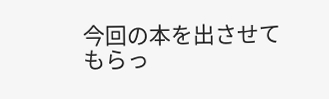今回の本を出させてもらっ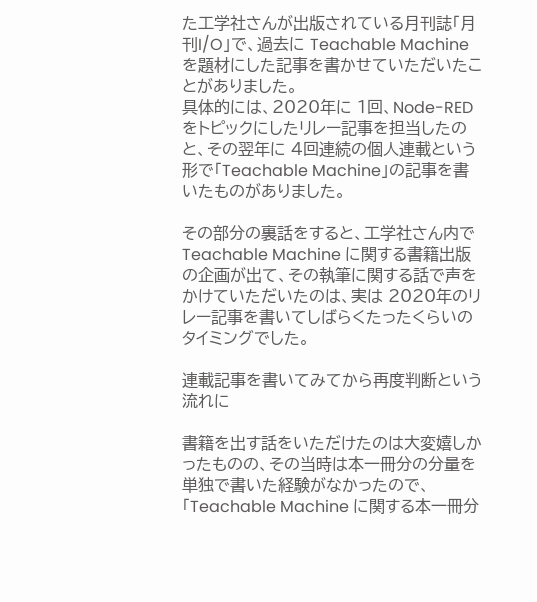た工学社さんが出版されている月刊誌「月刊I/O」で、過去に Teachable Machine を題材にした記事を書かせていただいたことがありました。
具体的には、2020年に 1回、Node-RED をトピックにしたリレー記事を担当したのと、その翌年に 4回連続の個人連載という形で「Teachable Machine」の記事を書いたものがありました。

その部分の裏話をすると、工学社さん内で Teachable Machine に関する書籍出版の企画が出て、その執筆に関する話で声をかけていただいたのは、実は 2020年のリレー記事を書いてしばらくたったくらいのタイミングでした。

連載記事を書いてみてから再度判断という流れに

書籍を出す話をいただけたのは大変嬉しかったものの、その当時は本一冊分の分量を単独で書いた経験がなかったので、「Teachable Machine に関する本一冊分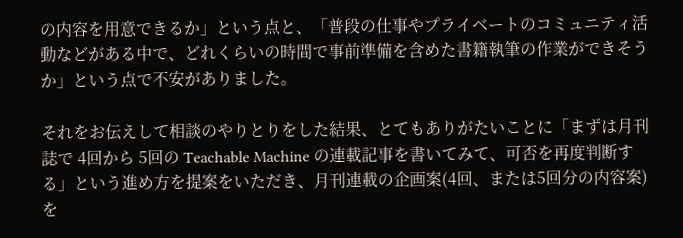の内容を用意できるか」という点と、「普段の仕事やプライベートのコミュニティ活動などがある中で、どれくらいの時間で事前準備を含めた書籍執筆の作業ができそうか」という点で不安がありました。

それをお伝えして相談のやりとりをした結果、とてもありがたいことに「まずは月刊誌で 4回から 5回の Teachable Machine の連載記事を書いてみて、可否を再度判断する」という進め方を提案をいただき、月刊連載の企画案(4回、または5回分の内容案)を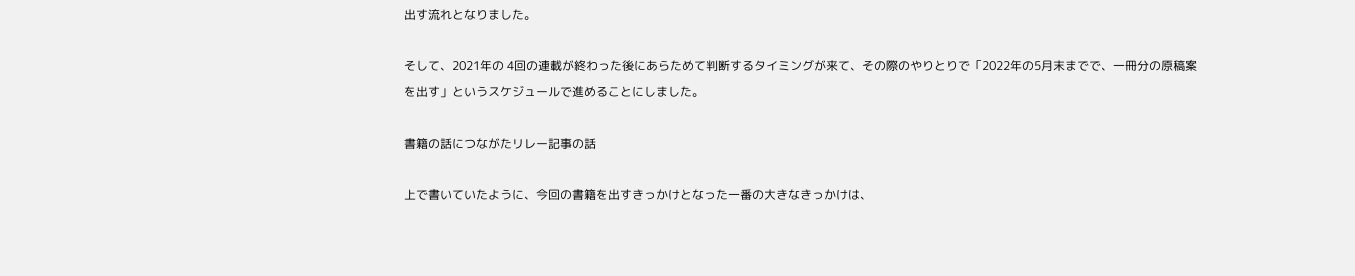出す流れとなりました。

そして、2021年の 4回の連載が終わった後にあらためて判断するタイミングが来て、その際のやりとりで「2022年の5月末までで、一冊分の原稿案を出す」というスケジュールで進めることにしました。

書籍の話につながたリレー記事の話

上で書いていたように、今回の書籍を出すきっかけとなった一番の大きなきっかけは、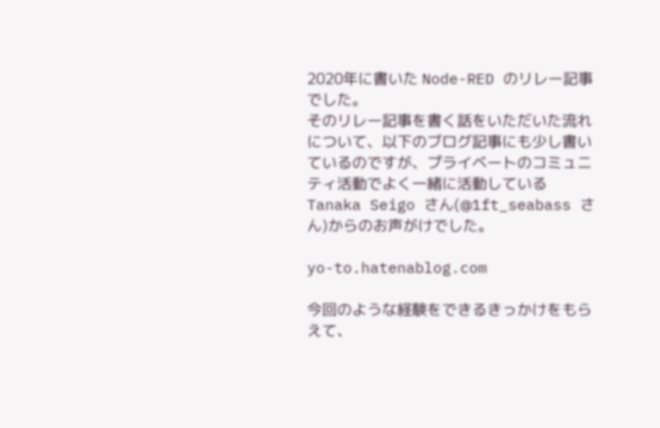2020年に書いた Node-RED のリレー記事でした。
そのリレー記事を書く話をいただいた流れについて、以下のブログ記事にも少し書いているのですが、プライベートのコミュニティ活動でよく一緒に活動している Tanaka Seigo さん(@1ft_seabass さん)からのお声がけでした。

yo-to.hatenablog.com

今回のような経験をできるきっかけをもらえて、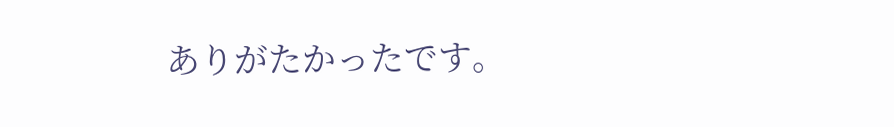ありがたかったです。